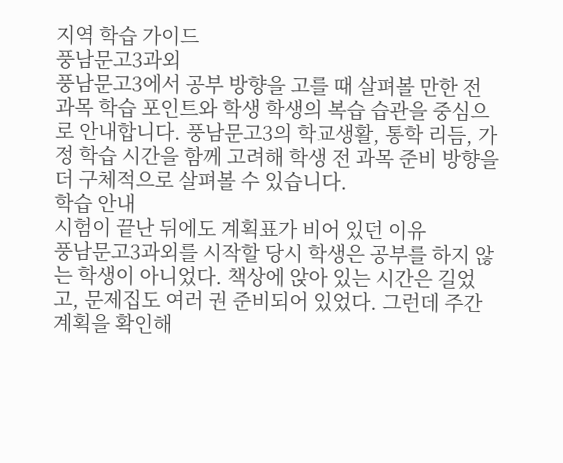지역 학습 가이드
풍남문고3과외
풍남문고3에서 공부 방향을 고를 때 살펴볼 만한 전 과목 학습 포인트와 학생 학생의 복습 습관을 중심으로 안내합니다. 풍남문고3의 학교생활, 통학 리듬, 가정 학습 시간을 함께 고려해 학생 전 과목 준비 방향을 더 구체적으로 살펴볼 수 있습니다.
학습 안내
시험이 끝난 뒤에도 계획표가 비어 있던 이유
풍남문고3과외를 시작할 당시 학생은 공부를 하지 않는 학생이 아니었다. 책상에 앉아 있는 시간은 길었고, 문제집도 여러 권 준비되어 있었다. 그런데 주간 계획을 확인해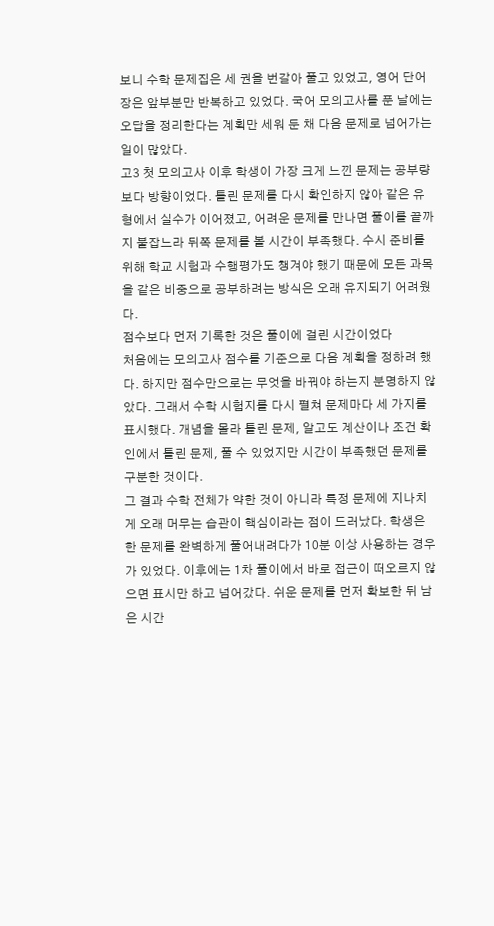보니 수학 문제집은 세 권을 번갈아 풀고 있었고, 영어 단어장은 앞부분만 반복하고 있었다. 국어 모의고사를 푼 날에는 오답을 정리한다는 계획만 세워 둔 채 다음 문제로 넘어가는 일이 많았다.
고3 첫 모의고사 이후 학생이 가장 크게 느낀 문제는 공부량보다 방향이었다. 틀린 문제를 다시 확인하지 않아 같은 유형에서 실수가 이어졌고, 어려운 문제를 만나면 풀이를 끝까지 붙잡느라 뒤쪽 문제를 볼 시간이 부족했다. 수시 준비를 위해 학교 시험과 수행평가도 챙겨야 했기 때문에 모든 과목을 같은 비중으로 공부하려는 방식은 오래 유지되기 어려웠다.
점수보다 먼저 기록한 것은 풀이에 걸린 시간이었다
처음에는 모의고사 점수를 기준으로 다음 계획을 정하려 했다. 하지만 점수만으로는 무엇을 바꿔야 하는지 분명하지 않았다. 그래서 수학 시험지를 다시 펼쳐 문제마다 세 가지를 표시했다. 개념을 몰라 틀린 문제, 알고도 계산이나 조건 확인에서 틀린 문제, 풀 수 있었지만 시간이 부족했던 문제를 구분한 것이다.
그 결과 수학 전체가 약한 것이 아니라 특정 문제에 지나치게 오래 머무는 습관이 핵심이라는 점이 드러났다. 학생은 한 문제를 완벽하게 풀어내려다가 10분 이상 사용하는 경우가 있었다. 이후에는 1차 풀이에서 바로 접근이 떠오르지 않으면 표시만 하고 넘어갔다. 쉬운 문제를 먼저 확보한 뒤 남은 시간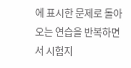에 표시한 문제로 돌아오는 연습을 반복하면서 시험지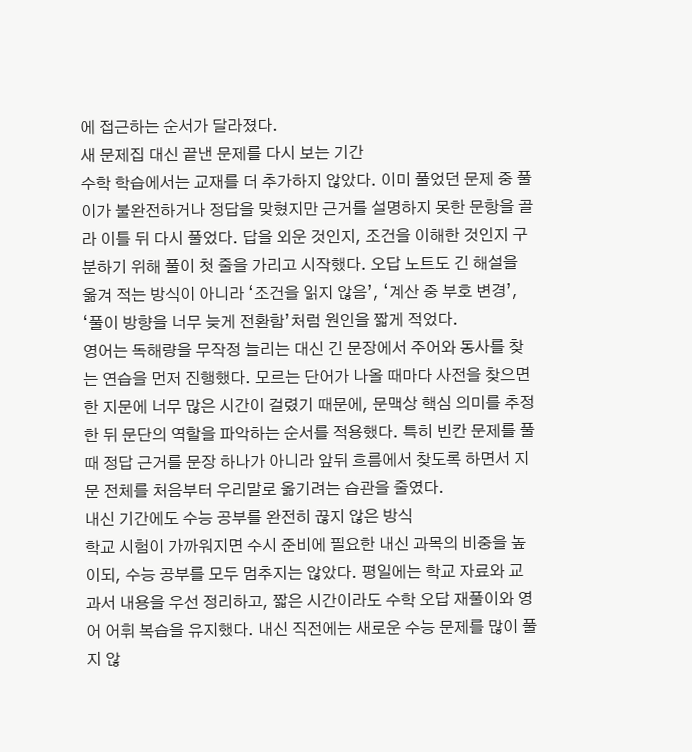에 접근하는 순서가 달라졌다.
새 문제집 대신 끝낸 문제를 다시 보는 기간
수학 학습에서는 교재를 더 추가하지 않았다. 이미 풀었던 문제 중 풀이가 불완전하거나 정답을 맞혔지만 근거를 설명하지 못한 문항을 골라 이틀 뒤 다시 풀었다. 답을 외운 것인지, 조건을 이해한 것인지 구분하기 위해 풀이 첫 줄을 가리고 시작했다. 오답 노트도 긴 해설을 옮겨 적는 방식이 아니라 ‘조건을 읽지 않음’, ‘계산 중 부호 변경’, ‘풀이 방향을 너무 늦게 전환함’처럼 원인을 짧게 적었다.
영어는 독해량을 무작정 늘리는 대신 긴 문장에서 주어와 동사를 찾는 연습을 먼저 진행했다. 모르는 단어가 나올 때마다 사전을 찾으면 한 지문에 너무 많은 시간이 걸렸기 때문에, 문맥상 핵심 의미를 추정한 뒤 문단의 역할을 파악하는 순서를 적용했다. 특히 빈칸 문제를 풀 때 정답 근거를 문장 하나가 아니라 앞뒤 흐름에서 찾도록 하면서 지문 전체를 처음부터 우리말로 옮기려는 습관을 줄였다.
내신 기간에도 수능 공부를 완전히 끊지 않은 방식
학교 시험이 가까워지면 수시 준비에 필요한 내신 과목의 비중을 높이되, 수능 공부를 모두 멈추지는 않았다. 평일에는 학교 자료와 교과서 내용을 우선 정리하고, 짧은 시간이라도 수학 오답 재풀이와 영어 어휘 복습을 유지했다. 내신 직전에는 새로운 수능 문제를 많이 풀지 않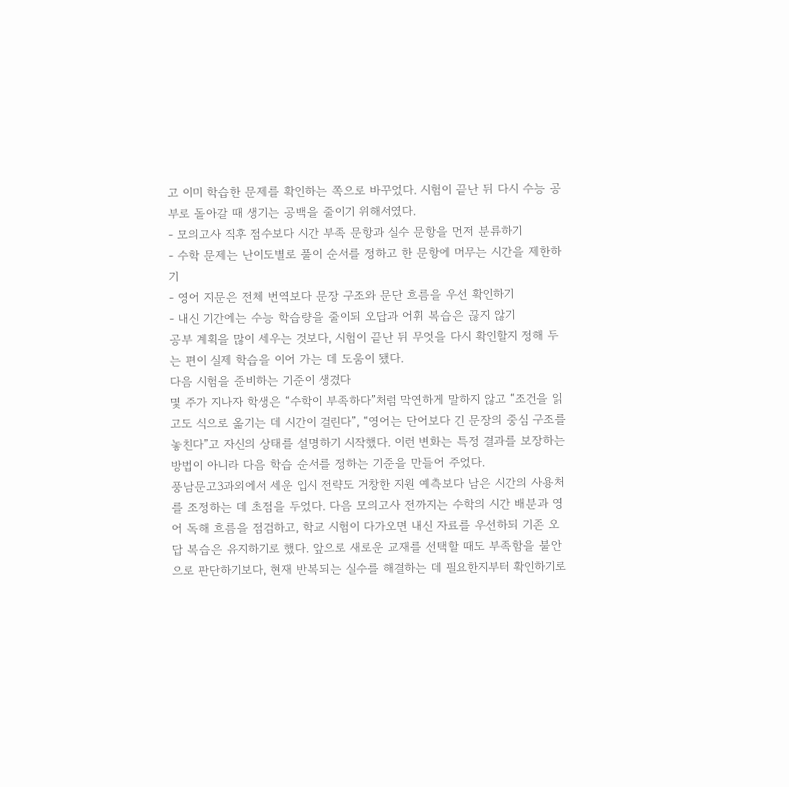고 이미 학습한 문제를 확인하는 쪽으로 바꾸었다. 시험이 끝난 뒤 다시 수능 공부로 돌아갈 때 생기는 공백을 줄이기 위해서였다.
- 모의고사 직후 점수보다 시간 부족 문항과 실수 문항을 먼저 분류하기
- 수학 문제는 난이도별로 풀이 순서를 정하고 한 문항에 머무는 시간을 제한하기
- 영어 지문은 전체 번역보다 문장 구조와 문단 흐름을 우선 확인하기
- 내신 기간에는 수능 학습량을 줄이되 오답과 어휘 복습은 끊지 않기
공부 계획을 많이 세우는 것보다, 시험이 끝난 뒤 무엇을 다시 확인할지 정해 두는 편이 실제 학습을 이어 가는 데 도움이 됐다.
다음 시험을 준비하는 기준이 생겼다
몇 주가 지나자 학생은 “수학이 부족하다”처럼 막연하게 말하지 않고 “조건을 읽고도 식으로 옮기는 데 시간이 걸린다”, “영어는 단어보다 긴 문장의 중심 구조를 놓친다”고 자신의 상태를 설명하기 시작했다. 이런 변화는 특정 결과를 보장하는 방법이 아니라 다음 학습 순서를 정하는 기준을 만들어 주었다.
풍남문고3과외에서 세운 입시 전략도 거창한 지원 예측보다 남은 시간의 사용처를 조정하는 데 초점을 두었다. 다음 모의고사 전까지는 수학의 시간 배분과 영어 독해 흐름을 점검하고, 학교 시험이 다가오면 내신 자료를 우선하되 기존 오답 복습은 유지하기로 했다. 앞으로 새로운 교재를 선택할 때도 부족함을 불안으로 판단하기보다, 현재 반복되는 실수를 해결하는 데 필요한지부터 확인하기로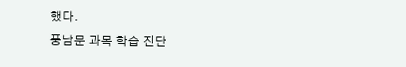했다.
풍남문 과목 학습 진단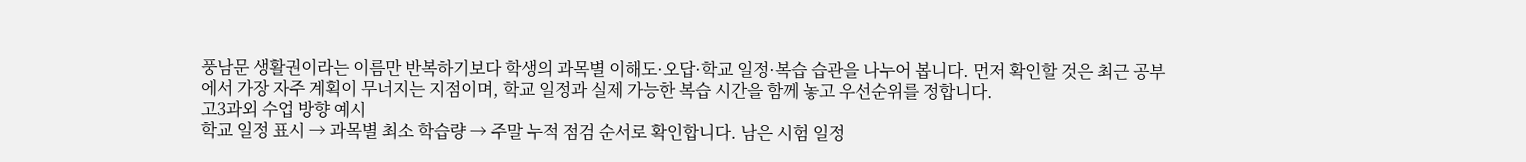풍남문 생활권이라는 이름만 반복하기보다 학생의 과목별 이해도·오답·학교 일정·복습 습관을 나누어 봅니다. 먼저 확인할 것은 최근 공부에서 가장 자주 계획이 무너지는 지점이며, 학교 일정과 실제 가능한 복습 시간을 함께 놓고 우선순위를 정합니다.
고3과외 수업 방향 예시
학교 일정 표시 → 과목별 최소 학습량 → 주말 누적 점검 순서로 확인합니다. 남은 시험 일정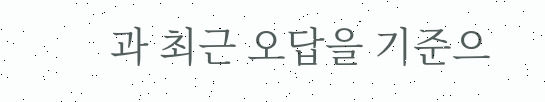과 최근 오답을 기준으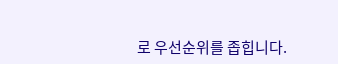로 우선순위를 좁힙니다.